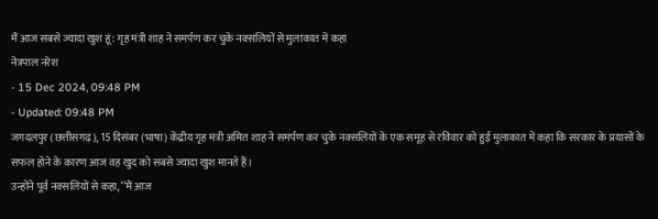मैं आज सबसे ज्यादा खुश हूं: गृह मंत्री शाह ने समर्पण कर चुके नक्सलियों से मुलाकात में कहा
नेत्रपाल नरेश
- 15 Dec 2024, 09:48 PM
- Updated: 09:48 PM
जगदलपुर (छत्तीसगढ़), 15 दिसंबर (भाषा) केंद्रीय गृह मंत्री अमित शाह ने समर्पण कर चुके नक्सलियों के एक समूह से रविवार को हुई मुलाकात में कहा कि सरकार के प्रयासों के सफल होने के कारण आज वह खुद को सबसे ज्यादा खुश मानते हैं।
उन्होंने पूर्व नक्सलियों से कहा, ‘‘मैं आज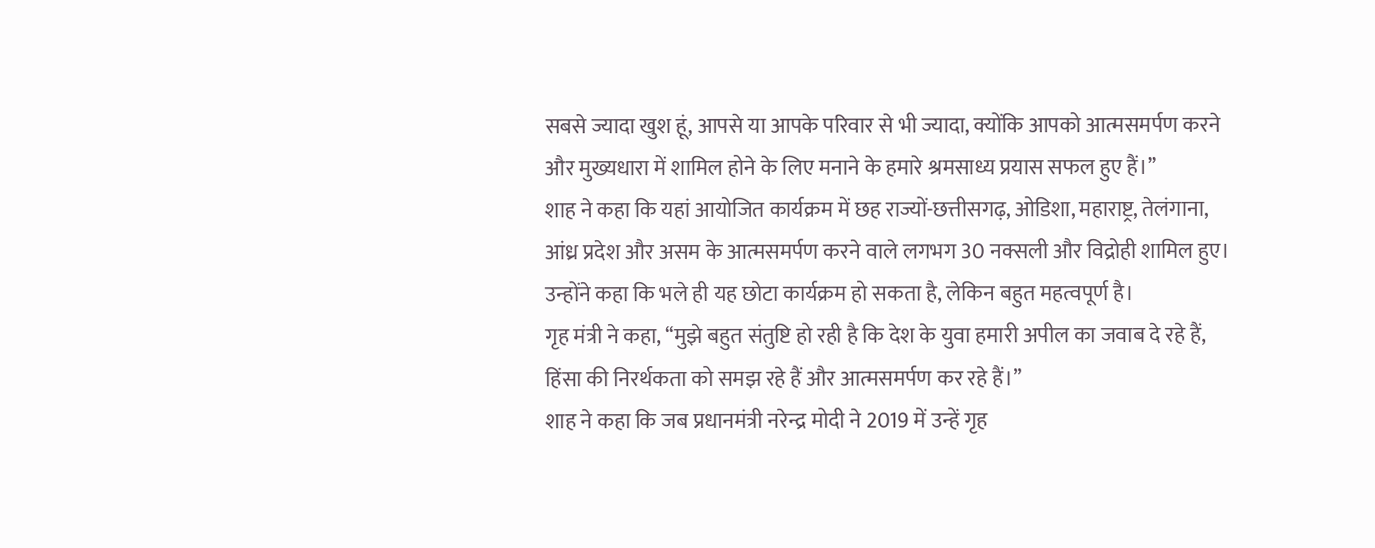सबसे ज्यादा खुश हूं, आपसे या आपके परिवार से भी ज्यादा, क्योंकि आपको आत्मसमर्पण करने और मुख्यधारा में शामिल होने के लिए मनाने के हमारे श्रमसाध्य प्रयास सफल हुए हैं।’’
शाह ने कहा कि यहां आयोजित कार्यक्रम में छह राज्यों-छत्तीसगढ़, ओडिशा, महाराष्ट्र, तेलंगाना, आंध्र प्रदेश और असम के आत्मसमर्पण करने वाले लगभग 30 नक्सली और विद्रोही शामिल हुए। उन्होंने कहा कि भले ही यह छोटा कार्यक्रम हो सकता है, लेकिन बहुत महत्वपूर्ण है।
गृह मंत्री ने कहा, ‘‘मुझे बहुत संतुष्टि हो रही है कि देश के युवा हमारी अपील का जवाब दे रहे हैं, हिंसा की निरर्थकता को समझ रहे हैं और आत्मसमर्पण कर रहे हैं।’’
शाह ने कहा कि जब प्रधानमंत्री नरेन्द्र मोदी ने 2019 में उन्हें गृह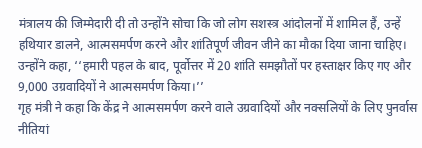मंत्रालय की जिम्मेदारी दी तो उन्होंने सोचा कि जो लोग सशस्त्र आंदोलनों में शामिल हैं, उन्हें हथियार डालने, आत्मसमर्पण करने और शांतिपूर्ण जीवन जीने का मौका दिया जाना चाहिए।
उन्होंने कहा, ‘‘हमारी पहल के बाद, पूर्वोत्तर में 20 शांति समझौतों पर हस्ताक्षर किए गए और 9,000 उग्रवादियों ने आत्मसमर्पण किया।’’
गृह मंत्री ने कहा कि केंद्र ने आत्मसमर्पण करने वाले उग्रवादियों और नक्सलियों के लिए पुनर्वास नीतियां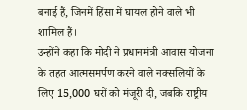बनाई हैं, जिनमें हिंसा में घायल होने वाले भी शामिल हैं।
उन्होंने कहा कि मोदी ने प्रधानमंत्री आवास योजना के तहत आत्मसमर्पण करने वाले नक्सलियों के लिए 15,000 घरों को मंजूरी दी, जबकि राष्ट्रीय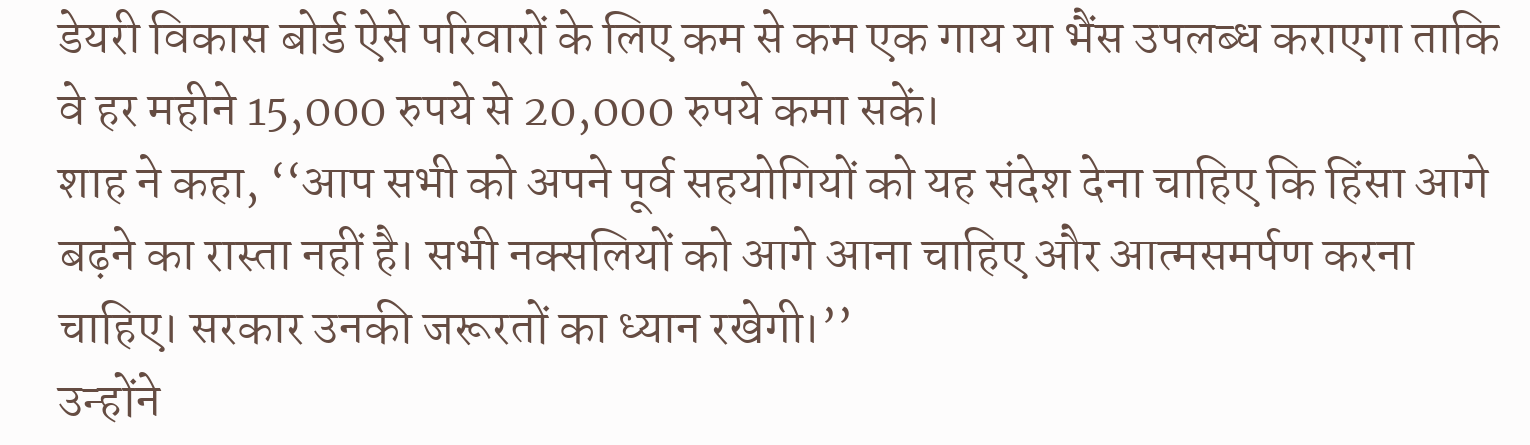डेयरी विकास बोर्ड ऐसे परिवारों के लिए कम से कम एक गाय या भैंस उपलब्ध कराएगा ताकि वे हर महीने 15,000 रुपये से 20,000 रुपये कमा सकें।
शाह ने कहा, ‘‘आप सभी को अपने पूर्व सहयोगियों को यह संदेश देना चाहिए कि हिंसा आगे बढ़ने का रास्ता नहीं है। सभी नक्सलियों को आगे आना चाहिए और आत्मसमर्पण करना चाहिए। सरकार उनकी जरूरतों का ध्यान रखेगी।’’
उन्होंने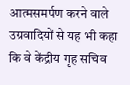आत्मसमर्पण करने वाले उग्रवादियों से यह भी कहा कि वे केंद्रीय गृह सचिव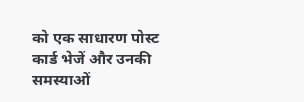को एक साधारण पोस्ट कार्ड भेजें और उनकी समस्याओं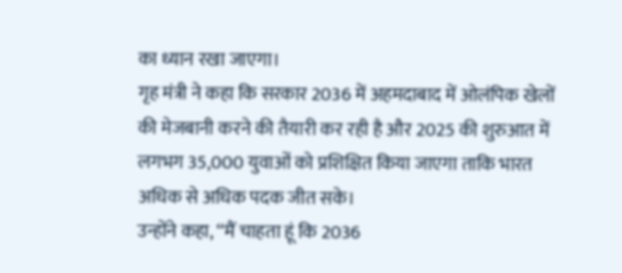का ध्यान रखा जाएगा।
गृह मंत्री ने कहा कि सरकार 2036 में अहमदाबाद में ओलंपिक खेलों की मेजबानी करने की तैयारी कर रही है और 2025 की शुरुआत में लगभग 35,000 युवाओं को प्रशिक्षित किया जाएगा ताकि भारत अधिक से अधिक पदक जीत सके।
उन्होंने कहा, ‘‘मैं चाहता हूं कि 2036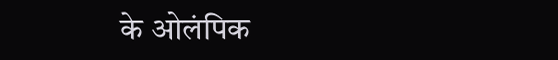के ओलंपिक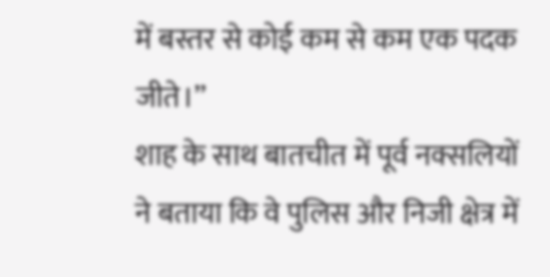में बस्तर से कोई कम से कम एक पदक जीते।’’
शाह के साथ बातचीत में पूर्व नक्सलियों ने बताया कि वे पुलिस और निजी क्षेत्र में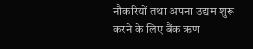नौकरियों तथा अपना उद्यम शुरू करने के लिए बैंक ऋण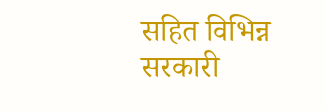सहित विभिन्न सरकारी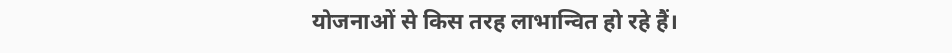योजनाओं से किस तरह लाभान्वित हो रहे हैं।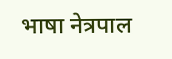भाषा नेत्रपाल